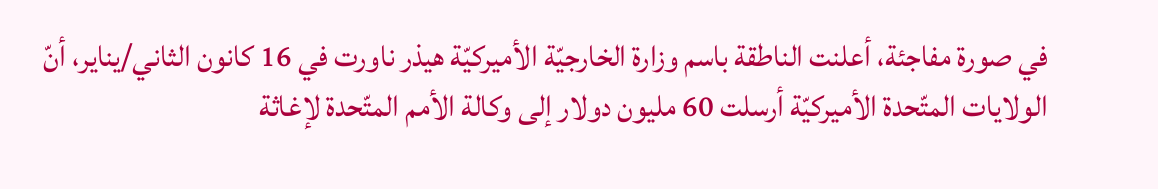في صورة مفاجئة، أعلنت الناطقة باسم وزارة الخارجيّة الأميركيّة هيذر ناورت في 16 كانون الثاني/يناير، أنّ الولايات المتّحدة الأميركيّة أرسلت 60 مليون دولار إلى وكالة الأمم المتّحدة لإغاثة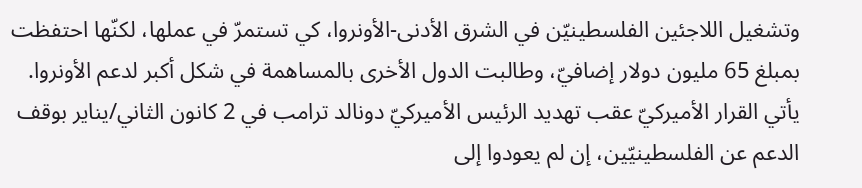وتشغيل اللاجئين الفلسطينيّن في الشرق الأدنى-الأونروا، كي تستمرّ في عملها، لكنّها احتفظت بمبلغ 65 مليون دولار إضافيّ، وطالبت الدول الأخرى بالمساهمة في شكل أكبر لدعم الأونروا.
يأتي القرار الأميركيّ عقب تهديد الرئيس الأميركيّ دونالد ترامب في 2 كانون الثاني/يناير بوقف الدعم عن الفلسطينيّين، إن لم يعودوا إلى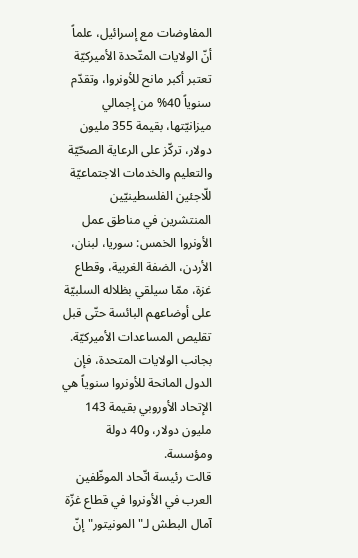المفاوضات مع إسرائيل، علماً أنّ الولايات المتّحدة الأميركيّة تعتبر أكبر مانح للأونروا، وتقدّم سنوياً 40% من إجمالي ميزانيّتها، بقيمة 355 مليون دولار، تركّز على الرعاية الصحّيّة والتعليم والخدمات الاجتماعيّة للّاجئين الفلسطينيّين المنتشرين في مناطق عمل الأونروا الخمس: سوريا، لبنان، الأردن، الضفة الغربية، وقطاع غزة، ممّا سيلقي بظلاله السلبيّة على أوضاعهم البائسة حتّى قبل تقليص المساعدات الأميركيّة.
بجانب الولايات المتحدة، فإن الدول المانحة للأونروا سنوياً هي الإتحاد الأوروبي بقيمة 143 مليون دولار، و40 دولة ومؤسسة.
قالت رئيسة اتّحاد الموظّفين العرب في الأونروا في قطاع غزّة آمال البطش لـ"المونيتور" إنّ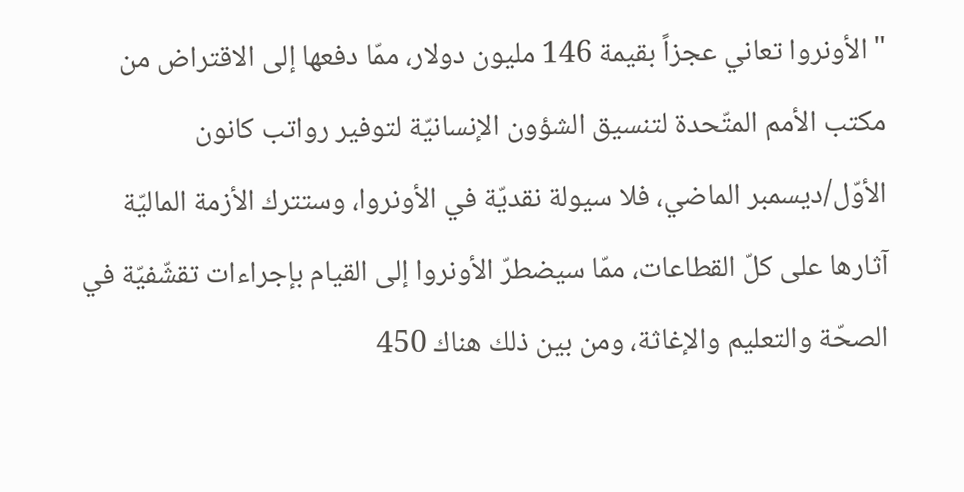"الأونروا تعاني عجزاً بقيمة 146 مليون دولار، ممّا دفعها إلى الاقتراض من مكتب الأمم المتّحدة لتنسيق الشؤون الإنسانيّة لتوفير رواتب كانون الأوّل/ديسمبر الماضي، فلا سيولة نقديّة في الأونروا، وستترك الأزمة الماليّة آثارها على كلّ القطاعات، ممّا سيضطرّ الأونروا إلى القيام بإجراءات تقشّفيّة في الصحّة والتعليم والإغاثة، ومن بين ذلك هناك 450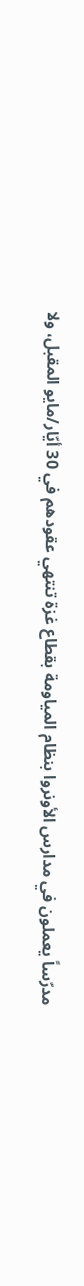مدرّساً يعملون في مدارس الأونروا بنظام المياومة بقطاع غزة تنتهي عقودهم في 30 أيّار/مايو المقبل، ولا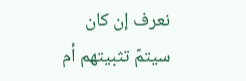نعرف إن كان سيتمّ تثبيتهم أم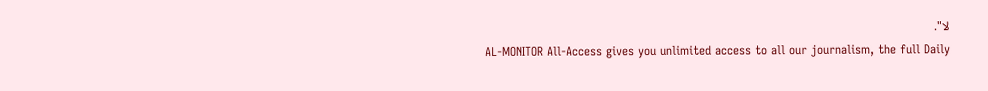لا".
AL-MONITOR All-Access gives you unlimited access to all our journalism, the full Daily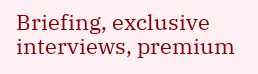Briefing, exclusive interviews, premium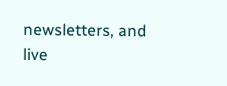newsletters, and live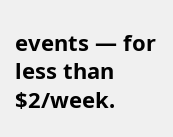events — for less than $2/week.